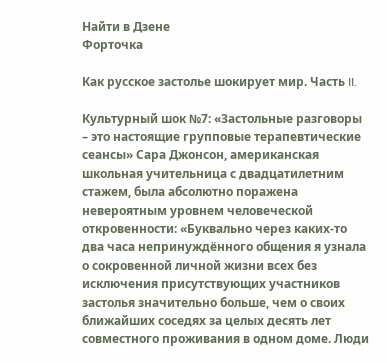Найти в Дзене
Форточка

Как русское застолье шокирует мир. Часть II.

Культурный шок №7: «Застольные разговоры – это настоящие групповые терапевтические сеансы» Сара Джонсон, американская школьная учительница с двадцатилетним стажем, была абсолютно поражена невероятным уровнем человеческой откровенности: «Буквально через каких-то два часа непринуждённого общения я узнала о сокровенной личной жизни всех без исключения присутствующих участников застолья значительно больше, чем о своих ближайших соседях за целых десять лет совместного проживания в одном доме. Люди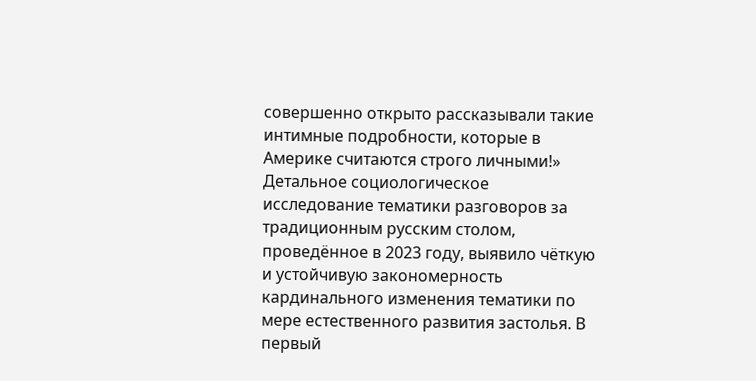совершенно открыто рассказывали такие интимные подробности, которые в Америке считаются строго личными!» Детальное социологическое исследование тематики разговоров за традиционным русским столом, проведённое в 2023 году, выявило чёткую и устойчивую закономерность кардинального изменения тематики по мере естественного развития застолья. В первый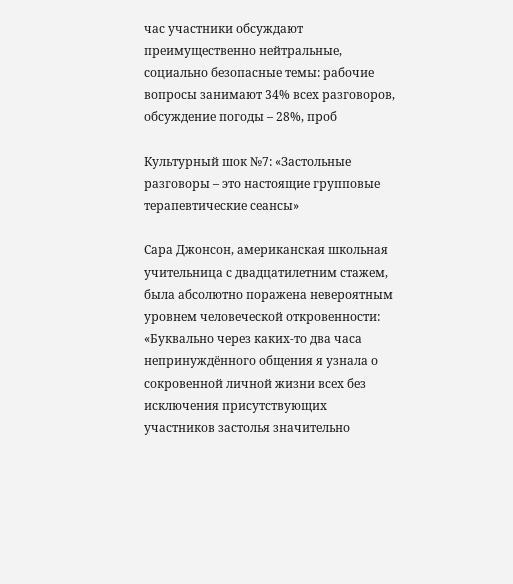час участники обсуждают преимущественно нейтральные, социально безопасные темы: рабочие вопросы занимают 34% всех разговоров, обсуждение погоды – 28%, проб

Культурный шок №7: «Застольные разговоры – это настоящие групповые терапевтические сеансы»

Сара Джонсон, американская школьная учительница с двадцатилетним стажем, была абсолютно поражена невероятным уровнем человеческой откровенности: «Буквально через каких-то два часа непринуждённого общения я узнала о сокровенной личной жизни всех без исключения присутствующих участников застолья значительно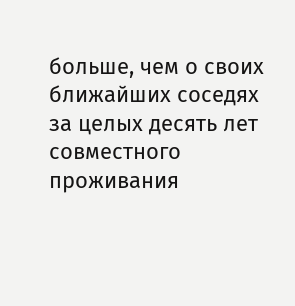больше, чем о своих ближайших соседях за целых десять лет совместного проживания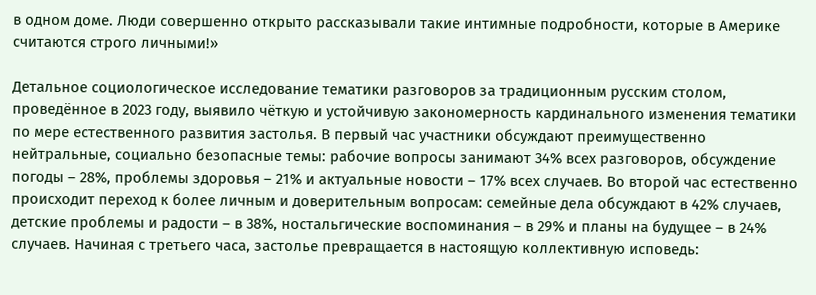в одном доме. Люди совершенно открыто рассказывали такие интимные подробности, которые в Америке считаются строго личными!»

Детальное социологическое исследование тематики разговоров за традиционным русским столом, проведённое в 2023 году, выявило чёткую и устойчивую закономерность кардинального изменения тематики по мере естественного развития застолья. В первый час участники обсуждают преимущественно нейтральные, социально безопасные темы: рабочие вопросы занимают 34% всех разговоров, обсуждение погоды – 28%, проблемы здоровья – 21% и актуальные новости – 17% всех случаев. Во второй час естественно происходит переход к более личным и доверительным вопросам: семейные дела обсуждают в 42% случаев, детские проблемы и радости – в 38%, ностальгические воспоминания – в 29% и планы на будущее – в 24% случаев. Начиная с третьего часа, застолье превращается в настоящую коллективную исповедь: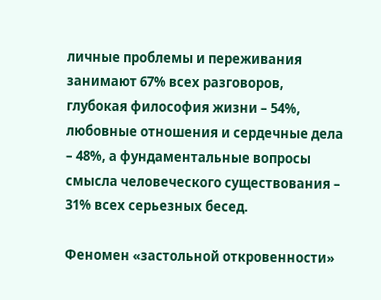личные проблемы и переживания занимают 67% всех разговоров, глубокая философия жизни – 54%, любовные отношения и сердечные дела – 48%, а фундаментальные вопросы смысла человеческого существования – 31% всех серьезных бесед.

Феномен «застольной откровенности»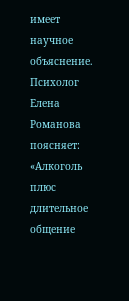имеет научное объяснение. Психолог Елена Романова поясняет: «Алкоголь плюс длительное общение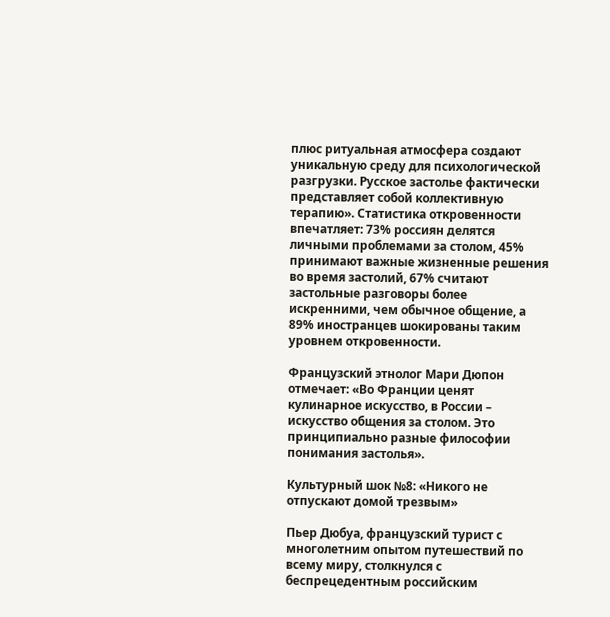плюс ритуальная атмосфера создают уникальную среду для психологической разгрузки. Русское застолье фактически представляет собой коллективную терапию». Статистика откровенности впечатляет: 73% россиян делятся личными проблемами за столом, 45% принимают важные жизненные решения во время застолий, 67% считают застольные разговоры более искренними, чем обычное общение, а 89% иностранцев шокированы таким уровнем откровенности.

Французский этнолог Мари Дюпон отмечает: «Во Франции ценят кулинарное искусство, в России – искусство общения за столом. Это принципиально разные философии понимания застолья».

Культурный шок №8: «Никого не отпускают домой трезвым»

Пьер Дюбуа, французский турист с многолетним опытом путешествий по всему миру, столкнулся с беспрецедентным российским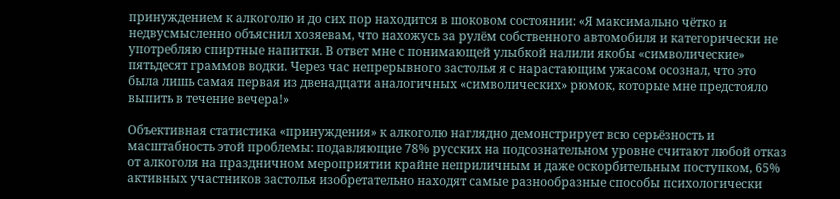принуждением к алкоголю и до сих пор находится в шоковом состоянии: «Я максимально чётко и недвусмысленно объяснил хозяевам, что нахожусь за рулём собственного автомобиля и категорически не употребляю спиртные напитки. В ответ мне с понимающей улыбкой налили якобы «символические» пятьдесят граммов водки. Через час непрерывного застолья я с нарастающим ужасом осознал, что это была лишь самая первая из двенадцати аналогичных «символических» рюмок, которые мне предстояло выпить в течение вечера!»

Объективная статистика «принуждения» к алкоголю наглядно демонстрирует всю серьёзность и масштабность этой проблемы: подавляющие 78% русских на подсознательном уровне считают любой отказ от алкоголя на праздничном мероприятии крайне неприличным и даже оскорбительным поступком, 65% активных участников застолья изобретательно находят самые разнообразные способы психологически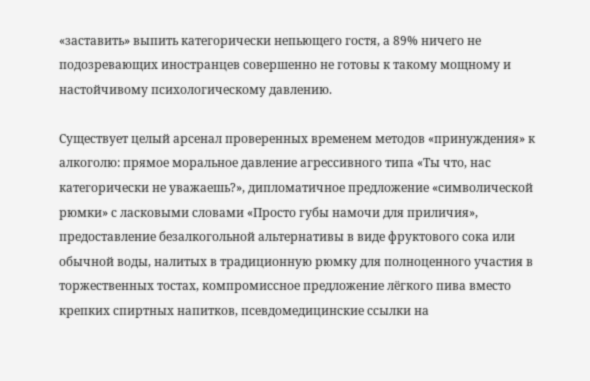«заставить» выпить категорически непьющего гостя, а 89% ничего не подозревающих иностранцев совершенно не готовы к такому мощному и настойчивому психологическому давлению.

Существует целый арсенал проверенных временем методов «принуждения» к алкоголю: прямое моральное давление агрессивного типа «Ты что, нас категорически не уважаешь?», дипломатичное предложение «символической рюмки» с ласковыми словами «Просто губы намочи для приличия», предоставление безалкогольной альтернативы в виде фруктового сока или обычной воды, налитых в традиционную рюмку для полноценного участия в торжественных тостах, компромиссное предложение лёгкого пива вместо крепких спиртных напитков, псевдомедицинские ссылки на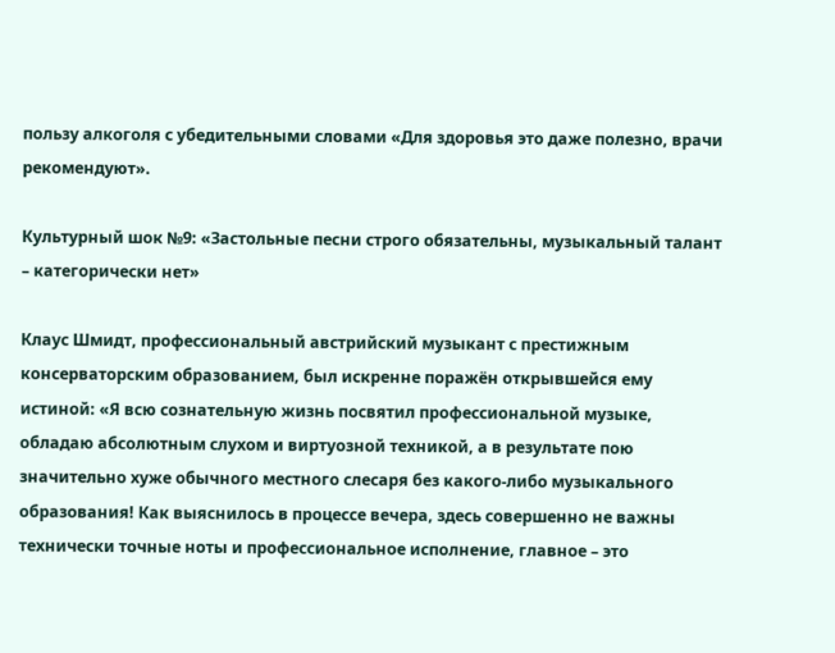пользу алкоголя с убедительными словами «Для здоровья это даже полезно, врачи рекомендуют».

Культурный шок №9: «Застольные песни строго обязательны, музыкальный талант – категорически нет»

Клаус Шмидт, профессиональный австрийский музыкант с престижным консерваторским образованием, был искренне поражён открывшейся ему истиной: «Я всю сознательную жизнь посвятил профессиональной музыке, обладаю абсолютным слухом и виртуозной техникой, а в результате пою значительно хуже обычного местного слесаря без какого-либо музыкального образования! Как выяснилось в процессе вечера, здесь совершенно не важны технически точные ноты и профессиональное исполнение, главное – это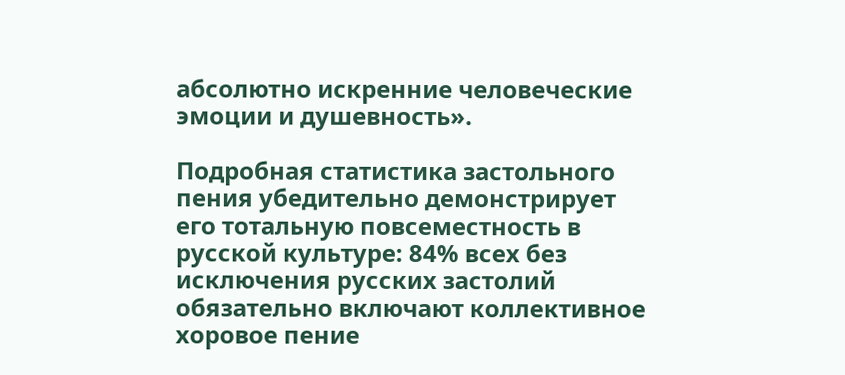абсолютно искренние человеческие эмоции и душевность».

Подробная статистика застольного пения убедительно демонстрирует его тотальную повсеместность в русской культуре: 84% всех без исключения русских застолий обязательно включают коллективное хоровое пение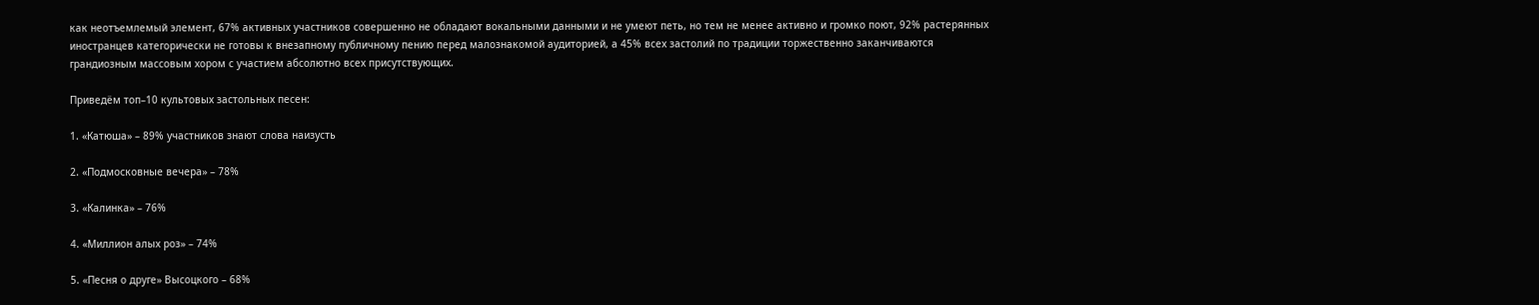как неотъемлемый элемент, 67% активных участников совершенно не обладают вокальными данными и не умеют петь, но тем не менее активно и громко поют, 92% растерянных иностранцев категорически не готовы к внезапному публичному пению перед малознакомой аудиторией, а 45% всех застолий по традиции торжественно заканчиваются грандиозным массовым хором с участием абсолютно всех присутствующих.

Приведём топ–10 культовых застольных песен:

1. «Катюша» – 89% участников знают слова наизусть

2. «Подмосковные вечера» – 78%

3. «Калинка» – 76%

4. «Миллион алых роз» – 74%

5. «Песня о друге» Высоцкого – 68%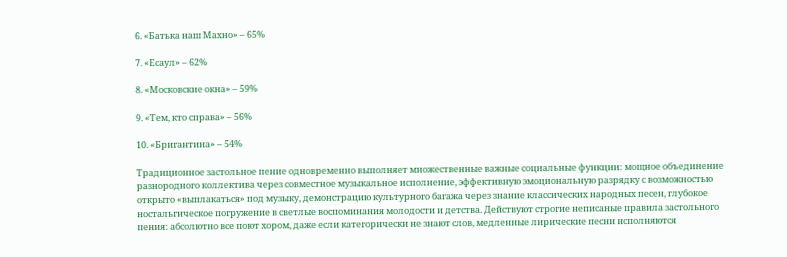6. «Батька наш Махно» – 65%

7. «Есаул» – 62%

8. «Московские окна» – 59%

9. «Тем, кто справа» – 56%

10. «Бригантина» – 54%

Традиционное застольное пение одновременно выполняет множественные важные социальные функции: мощное объединение разнородного коллектива через совместное музыкальное исполнение, эффективную эмоциональную разрядку с возможностью открыто «выплакаться» под музыку, демонстрацию культурного багажа через знание классических народных песен, глубокое ностальгическое погружение в светлые воспоминания молодости и детства. Действуют строгие неписаные правила застольного пения: абсолютно все поют хором, даже если категорически не знают слов, медленные лирические песни исполняются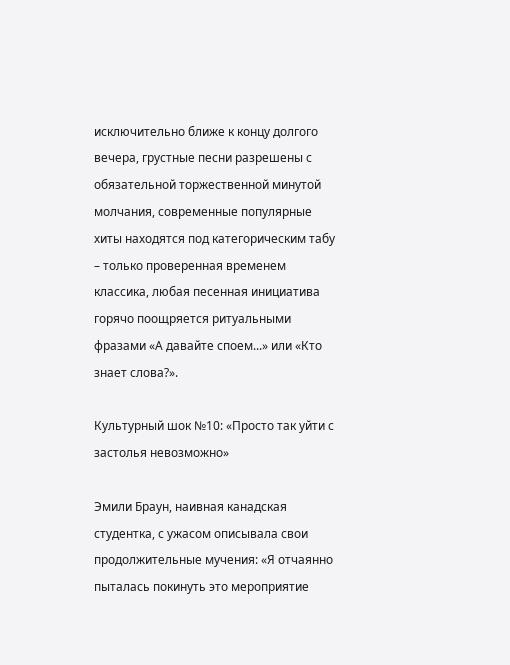исключительно ближе к концу долгого вечера, грустные песни разрешены с обязательной торжественной минутой молчания, современные популярные хиты находятся под категорическим табу – только проверенная временем классика, любая песенная инициатива горячо поощряется ритуальными фразами «А давайте споем...» или «Кто знает слова?».

Культурный шок №10: «Просто так уйти с застолья невозможно»

Эмили Браун, наивная канадская студентка, с ужасом описывала свои продолжительные мучения: «Я отчаянно пыталась покинуть это мероприятие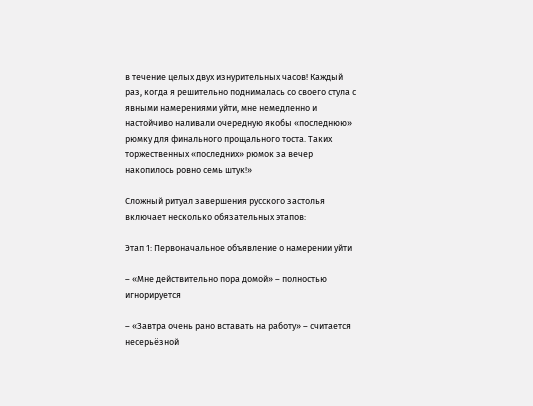в течение целых двух изнурительных часов! Каждый раз, когда я решительно поднималась со своего стула с явными намерениями уйти, мне немедленно и настойчиво наливали очередную якобы «последнюю» рюмку для финального прощального тоста. Таких торжественных «последних» рюмок за вечер накопилось ровно семь штук!»

Сложный ритуал завершения русского застолья включает несколько обязательных этапов:

Этап 1: Первоначальное объявление о намерении уйти

– «Мне действительно пора домой» – полностью игнорируется

– «Завтра очень рано вставать на работу» – считается несерьёзной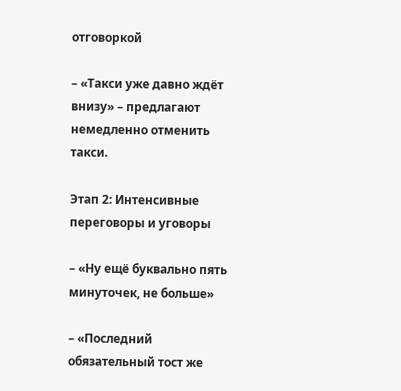отговоркой

– «Такси уже давно ждёт внизу» – предлагают немедленно отменить такси.

Этап 2: Интенсивные переговоры и уговоры

– «Ну ещё буквально пять минуточек, не больше»

– «Последний обязательный тост же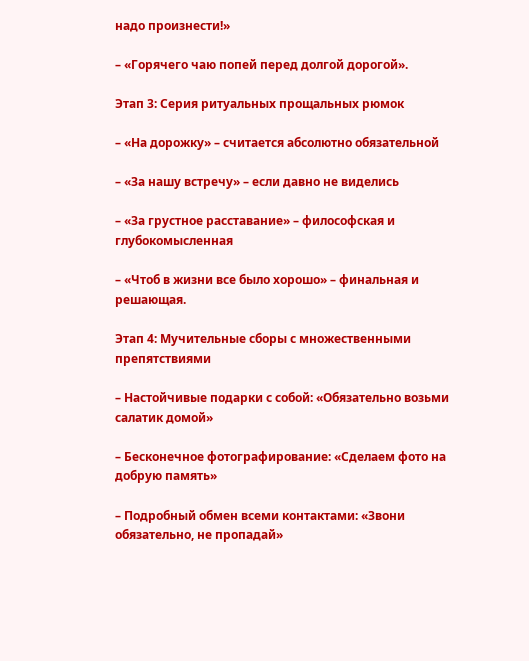надо произнести!»

– «Горячего чаю попей перед долгой дорогой».

Этап 3: Серия ритуальных прощальных рюмок

– «На дорожку» – считается абсолютно обязательной

– «За нашу встречу» – если давно не виделись

– «За грустное расставание» – философская и глубокомысленная

– «Чтоб в жизни все было хорошо» – финальная и решающая.

Этап 4: Мучительные сборы с множественными препятствиями

– Настойчивые подарки с собой: «Обязательно возьми салатик домой»

– Бесконечное фотографирование: «Сделаем фото на добрую память»

– Подробный обмен всеми контактами: «Звони обязательно, не пропадай»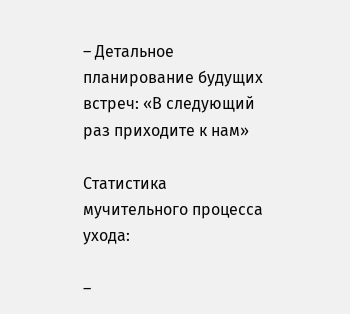– Детальное планирование будущих встреч: «В следующий раз приходите к нам»

Статистика мучительного процесса ухода:

–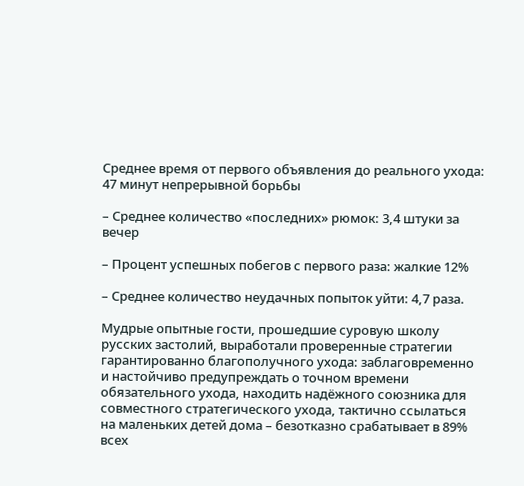Среднее время от первого объявления до реального ухода: 47 минут непрерывной борьбы

– Среднее количество «последних» рюмок: 3,4 штуки за вечер

– Процент успешных побегов с первого раза: жалкие 12%

– Среднее количество неудачных попыток уйти: 4,7 раза.

Мудрые опытные гости, прошедшие суровую школу русских застолий, выработали проверенные стратегии гарантированно благополучного ухода: заблаговременно и настойчиво предупреждать о точном времени обязательного ухода, находить надёжного союзника для совместного стратегического ухода, тактично ссылаться на маленьких детей дома – безотказно срабатывает в 89% всех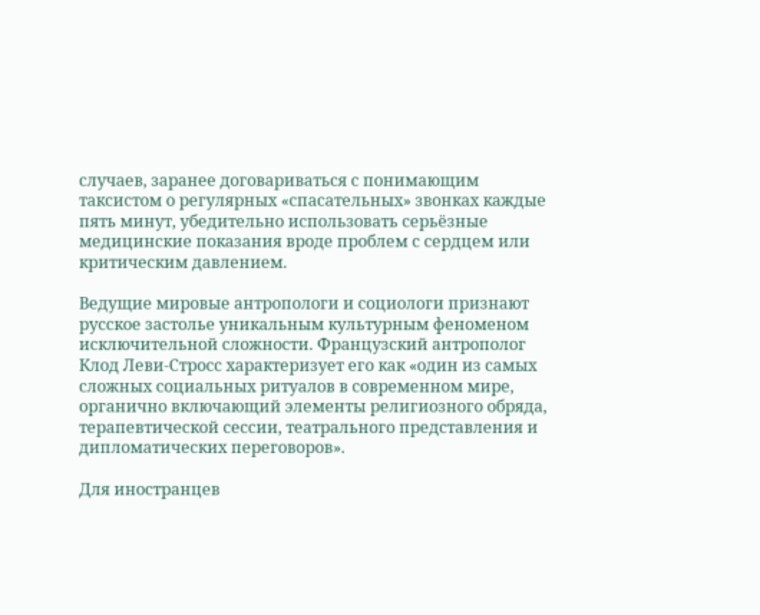случаев, заранее договариваться с понимающим таксистом о регулярных «спасательных» звонках каждые пять минут, убедительно использовать серьёзные медицинские показания вроде проблем с сердцем или критическим давлением.

Ведущие мировые антропологи и социологи признают русское застолье уникальным культурным феноменом исключительной сложности. Французский антрополог Клод Леви-Стросс характеризует его как «один из самых сложных социальных ритуалов в современном мире, органично включающий элементы религиозного обряда, терапевтической сессии, театрального представления и дипломатических переговоров».

Для иностранцев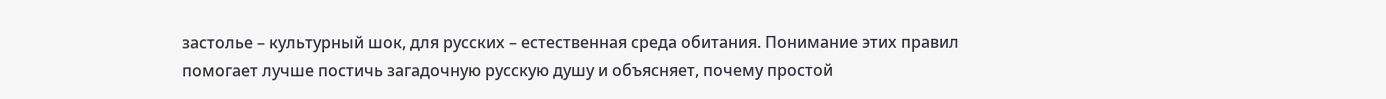застолье – культурный шок, для русских – естественная среда обитания. Понимание этих правил помогает лучше постичь загадочную русскую душу и объясняет, почему простой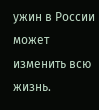ужин в России может изменить всю жизнь.